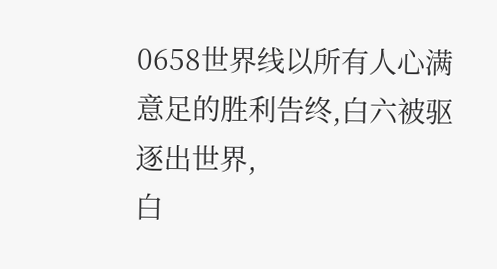0658世界线以所有人心满意足的胜利告终,白六被驱逐出世界,
白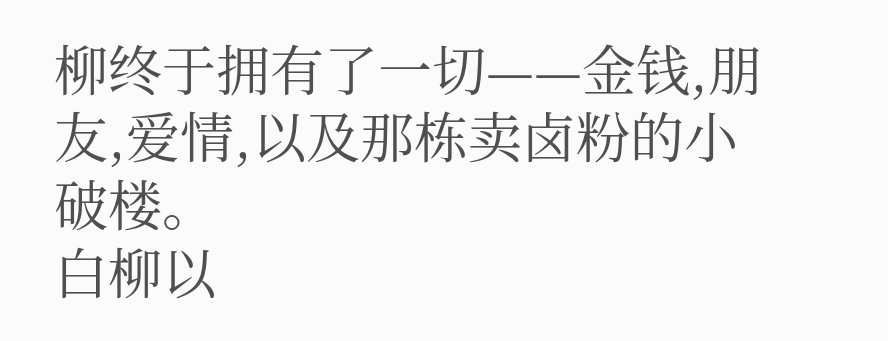柳终于拥有了一切——金钱,朋友,爱情,以及那栋卖卤粉的小破楼。
白柳以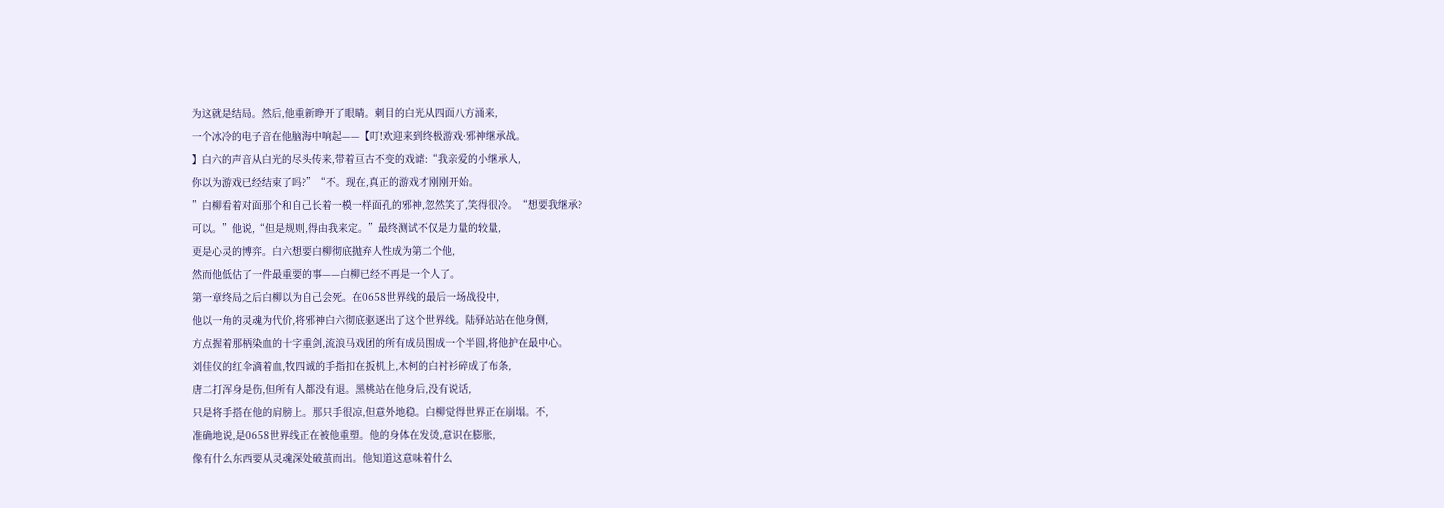为这就是结局。然后,他重新睁开了眼睛。刺目的白光从四面八方涌来,
一个冰冷的电子音在他脑海中响起——【叮!欢迎来到终极游戏·邪神继承战。
】白六的声音从白光的尽头传来,带着亘古不变的戏谑:“我亲爱的小继承人,
你以为游戏已经结束了吗?”“不。现在,真正的游戏才刚刚开始。
”白柳看着对面那个和自己长着一模一样面孔的邪神,忽然笑了,笑得很冷。“想要我继承?
可以。”他说,“但是规则,得由我来定。”最终测试不仅是力量的较量,
更是心灵的博弈。白六想要白柳彻底抛弃人性成为第二个他,
然而他低估了一件最重要的事——白柳已经不再是一个人了。
第一章终局之后白柳以为自己会死。在0658世界线的最后一场战役中,
他以一角的灵魂为代价,将邪神白六彻底驱逐出了这个世界线。陆驿站站在他身侧,
方点握着那柄染血的十字重剑,流浪马戏团的所有成员围成一个半圆,将他护在最中心。
刘佳仪的红伞滴着血,牧四诚的手指扣在扳机上,木柯的白衬衫碎成了布条,
唐二打浑身是伤,但所有人都没有退。黑桃站在他身后,没有说话,
只是将手搭在他的肩膀上。那只手很凉,但意外地稳。白柳觉得世界正在崩塌。不,
准确地说,是0658世界线正在被他重塑。他的身体在发烫,意识在膨胀,
像有什么东西要从灵魂深处破茧而出。他知道这意味着什么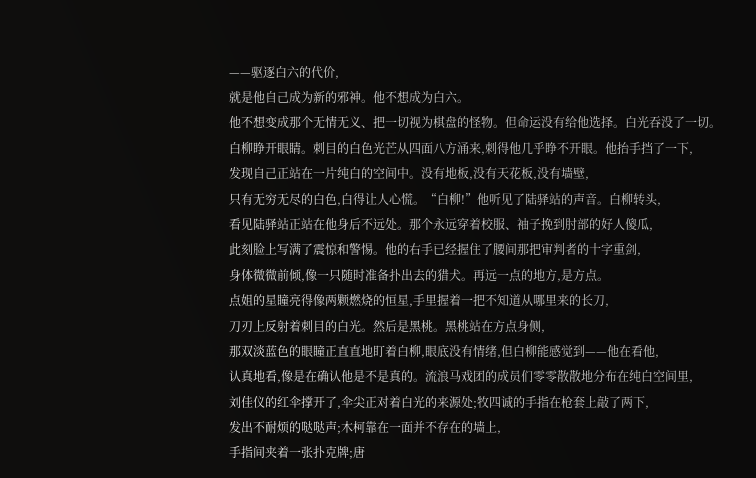——驱逐白六的代价,
就是他自己成为新的邪神。他不想成为白六。
他不想变成那个无情无义、把一切视为棋盘的怪物。但命运没有给他选择。白光吞没了一切。
白柳睁开眼睛。刺目的白色光芒从四面八方涌来,刺得他几乎睁不开眼。他抬手挡了一下,
发现自己正站在一片纯白的空间中。没有地板,没有天花板,没有墙壁,
只有无穷无尽的白色,白得让人心慌。“白柳!”他听见了陆驿站的声音。白柳转头,
看见陆驿站正站在他身后不远处。那个永远穿着校服、袖子挽到肘部的好人傻瓜,
此刻脸上写满了震惊和警惕。他的右手已经握住了腰间那把审判者的十字重剑,
身体微微前倾,像一只随时准备扑出去的猎犬。再远一点的地方,是方点。
点姐的星瞳亮得像两颗燃烧的恒星,手里握着一把不知道从哪里来的长刀,
刀刃上反射着刺目的白光。然后是黑桃。黑桃站在方点身侧,
那双淡蓝色的眼瞳正直直地盯着白柳,眼底没有情绪,但白柳能感觉到——他在看他,
认真地看,像是在确认他是不是真的。流浪马戏团的成员们零零散散地分布在纯白空间里,
刘佳仪的红伞撑开了,伞尖正对着白光的来源处;牧四诚的手指在枪套上敲了两下,
发出不耐烦的哒哒声;木柯靠在一面并不存在的墙上,
手指间夹着一张扑克牌;唐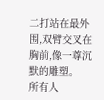二打站在最外围,双臂交叉在胸前,像一尊沉默的雕塑。
所有人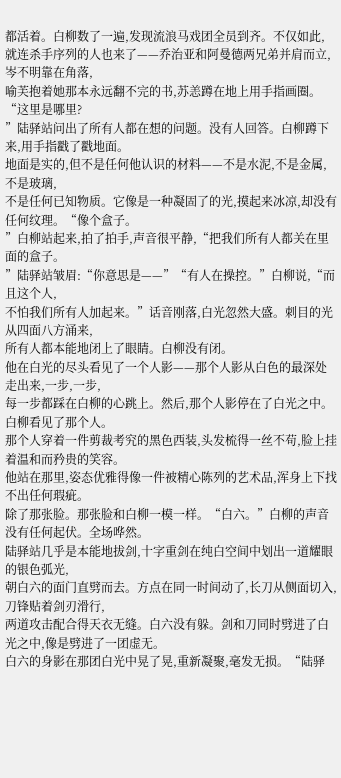都活着。白柳数了一遍,发现流浪马戏团全员到齐。不仅如此,
就连杀手序列的人也来了——乔治亚和阿曼德两兄弟并肩而立,岑不明靠在角落,
喻芙抱着她那本永远翻不完的书,苏恙蹲在地上用手指画圈。“这里是哪里?
”陆驿站问出了所有人都在想的问题。没有人回答。白柳蹲下来,用手指戳了戳地面。
地面是实的,但不是任何他认识的材料——不是水泥,不是金属,不是玻璃,
不是任何已知物质。它像是一种凝固了的光,摸起来冰凉,却没有任何纹理。“像个盒子。
”白柳站起来,拍了拍手,声音很平静,“把我们所有人都关在里面的盒子。
”陆驿站皱眉:“你意思是——”“有人在操控。”白柳说,“而且这个人,
不怕我们所有人加起来。”话音刚落,白光忽然大盛。刺目的光从四面八方涌来,
所有人都本能地闭上了眼睛。白柳没有闭。
他在白光的尽头看见了一个人影——那个人影从白色的最深处走出来,一步,一步,
每一步都踩在白柳的心跳上。然后,那个人影停在了白光之中。白柳看见了那个人。
那个人穿着一件剪裁考究的黑色西装,头发梳得一丝不苟,脸上挂着温和而矜贵的笑容。
他站在那里,姿态优雅得像一件被精心陈列的艺术品,浑身上下找不出任何瑕疵。
除了那张脸。那张脸和白柳一模一样。“白六。”白柳的声音没有任何起伏。全场哗然。
陆驿站几乎是本能地拔剑,十字重剑在纯白空间中划出一道耀眼的银色弧光,
朝白六的面门直劈而去。方点在同一时间动了,长刀从侧面切入,刀锋贴着剑刃滑行,
两道攻击配合得天衣无缝。白六没有躲。剑和刀同时劈进了白光之中,像是劈进了一团虚无。
白六的身影在那团白光中晃了晃,重新凝聚,毫发无损。“陆驿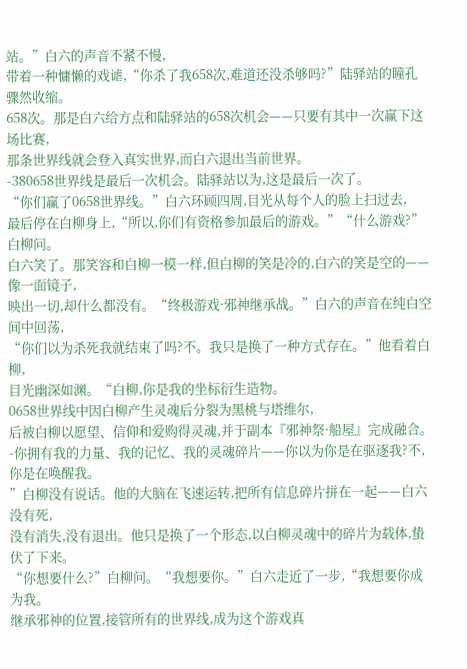站。”白六的声音不紧不慢,
带着一种慵懒的戏谑,“你杀了我658次,难道还没杀够吗?”陆驿站的瞳孔骤然收缩。
658次。那是白六给方点和陆驿站的658次机会——只要有其中一次赢下这场比赛,
那条世界线就会登入真实世界,而白六退出当前世界。
-380658世界线是最后一次机会。陆驿站以为,这是最后一次了。
“你们赢了0658世界线。”白六环顾四周,目光从每个人的脸上扫过去,
最后停在白柳身上,“所以,你们有资格参加最后的游戏。”“什么游戏?”白柳问。
白六笑了。那笑容和白柳一模一样,但白柳的笑是冷的,白六的笑是空的——像一面镜子,
映出一切,却什么都没有。“终极游戏·邪神继承战。”白六的声音在纯白空间中回荡,
“你们以为杀死我就结束了吗?不。我只是换了一种方式存在。”他看着白柳,
目光幽深如渊。“白柳,你是我的坐标衍生造物。
0658世界线中因白柳产生灵魂后分裂为黑桃与塔维尔,
后被白柳以愿望、信仰和爱购得灵魂,并于副本『邪神祭·船屋』完成融合。
-你拥有我的力量、我的记忆、我的灵魂碎片——你以为你是在驱逐我?不,你是在唤醒我。
”白柳没有说话。他的大脑在飞速运转,把所有信息碎片拼在一起——白六没有死,
没有消失,没有退出。他只是换了一个形态,以白柳灵魂中的碎片为载体,蛰伏了下来。
“你想要什么?”白柳问。“我想要你。”白六走近了一步,“我想要你成为我。
继承邪神的位置,接管所有的世界线,成为这个游戏真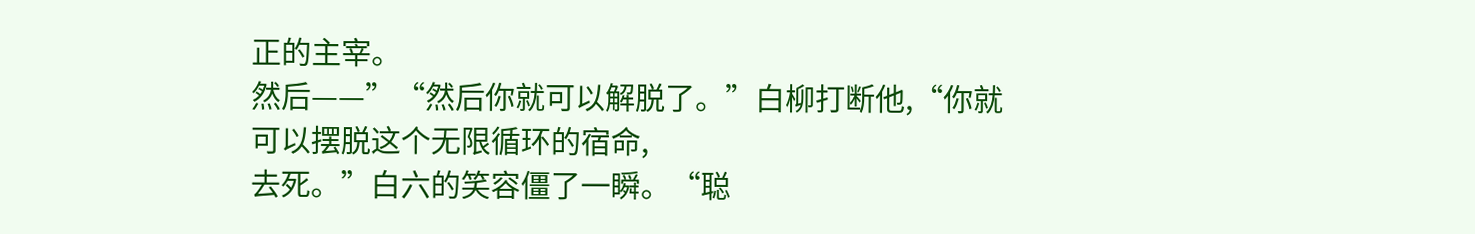正的主宰。
然后——”“然后你就可以解脱了。”白柳打断他,“你就可以摆脱这个无限循环的宿命,
去死。”白六的笑容僵了一瞬。“聪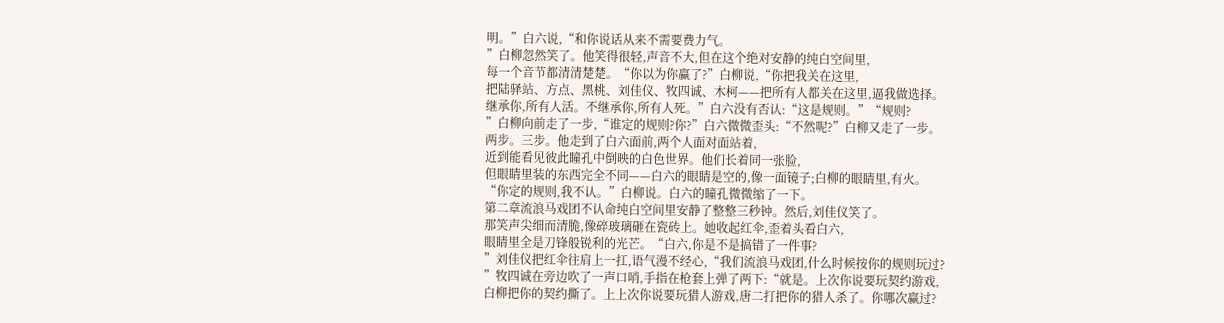明。”白六说,“和你说话从来不需要费力气。
”白柳忽然笑了。他笑得很轻,声音不大,但在这个绝对安静的纯白空间里,
每一个音节都清清楚楚。“你以为你赢了?”白柳说,“你把我关在这里,
把陆驿站、方点、黑桃、刘佳仪、牧四诚、木柯——把所有人都关在这里,逼我做选择。
继承你,所有人活。不继承你,所有人死。”白六没有否认:“这是规则。”“规则?
”白柳向前走了一步,“谁定的规则?你?”白六微微歪头:“不然呢?”白柳又走了一步。
两步。三步。他走到了白六面前,两个人面对面站着,
近到能看见彼此瞳孔中倒映的白色世界。他们长着同一张脸,
但眼睛里装的东西完全不同——白六的眼睛是空的,像一面镜子;白柳的眼睛里,有火。
“你定的规则,我不认。”白柳说。白六的瞳孔微微缩了一下。
第二章流浪马戏团不认命纯白空间里安静了整整三秒钟。然后,刘佳仪笑了。
那笑声尖细而清脆,像碎玻璃砸在瓷砖上。她收起红伞,歪着头看白六,
眼睛里全是刀锋般锐利的光芒。“白六,你是不是搞错了一件事?
”刘佳仪把红伞往肩上一扛,语气漫不经心,“我们流浪马戏团,什么时候按你的规则玩过?
”牧四诚在旁边吹了一声口哨,手指在枪套上弹了两下:“就是。上次你说要玩契约游戏,
白柳把你的契约撕了。上上次你说要玩猎人游戏,唐二打把你的猎人杀了。你哪次赢过?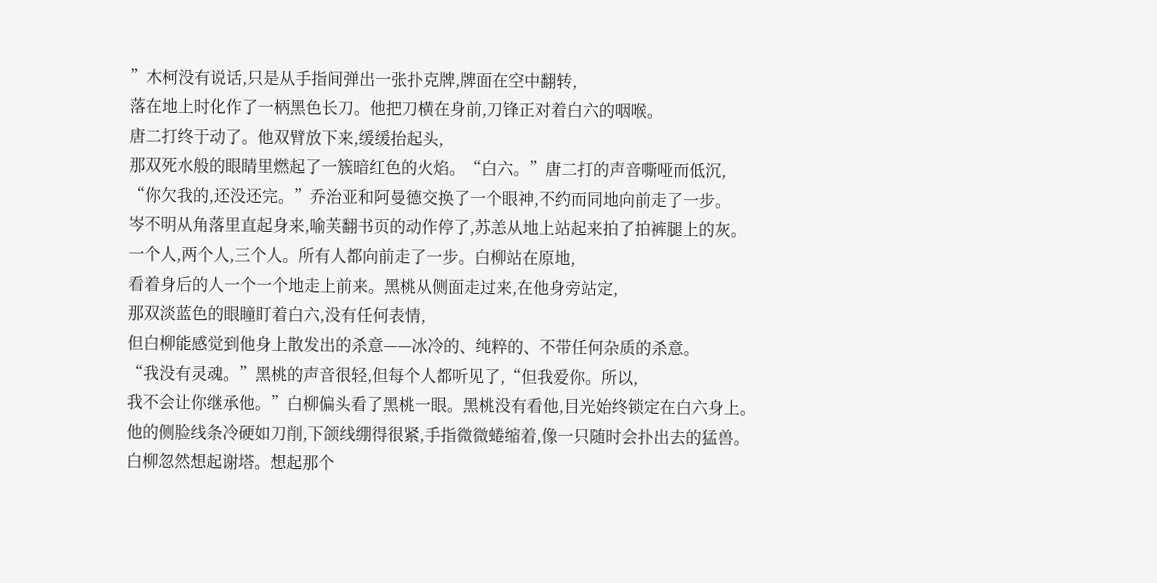”木柯没有说话,只是从手指间弹出一张扑克牌,牌面在空中翻转,
落在地上时化作了一柄黑色长刀。他把刀横在身前,刀锋正对着白六的咽喉。
唐二打终于动了。他双臂放下来,缓缓抬起头,
那双死水般的眼睛里燃起了一簇暗红色的火焰。“白六。”唐二打的声音嘶哑而低沉,
“你欠我的,还没还完。”乔治亚和阿曼德交换了一个眼神,不约而同地向前走了一步。
岑不明从角落里直起身来,喻芙翻书页的动作停了,苏恙从地上站起来拍了拍裤腿上的灰。
一个人,两个人,三个人。所有人都向前走了一步。白柳站在原地,
看着身后的人一个一个地走上前来。黑桃从侧面走过来,在他身旁站定,
那双淡蓝色的眼瞳盯着白六,没有任何表情,
但白柳能感觉到他身上散发出的杀意——冰冷的、纯粹的、不带任何杂质的杀意。
“我没有灵魂。”黑桃的声音很轻,但每个人都听见了,“但我爱你。所以,
我不会让你继承他。”白柳偏头看了黑桃一眼。黑桃没有看他,目光始终锁定在白六身上。
他的侧脸线条冷硬如刀削,下颌线绷得很紧,手指微微蜷缩着,像一只随时会扑出去的猛兽。
白柳忽然想起谢塔。想起那个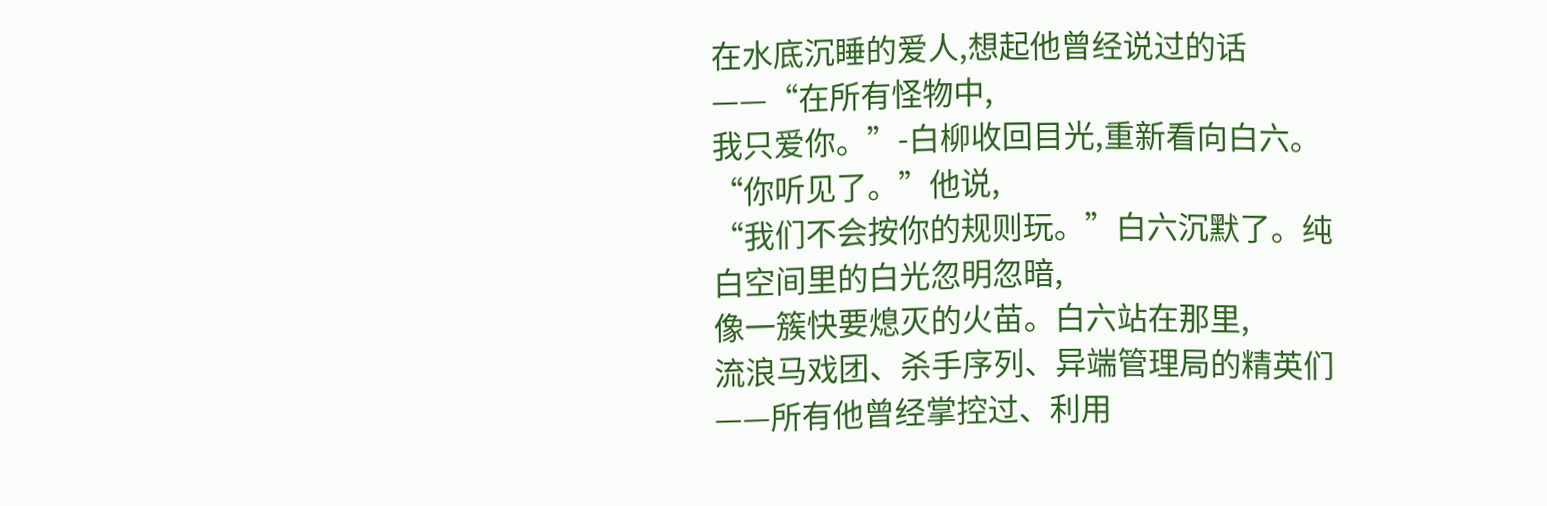在水底沉睡的爱人,想起他曾经说过的话——“在所有怪物中,
我只爱你。”-白柳收回目光,重新看向白六。“你听见了。”他说,
“我们不会按你的规则玩。”白六沉默了。纯白空间里的白光忽明忽暗,
像一簇快要熄灭的火苗。白六站在那里,
流浪马戏团、杀手序列、异端管理局的精英们——所有他曾经掌控过、利用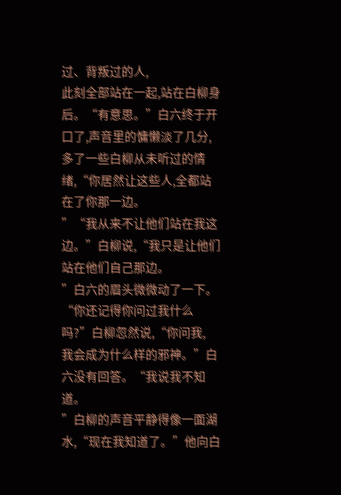过、背叛过的人,
此刻全部站在一起,站在白柳身后。“有意思。”白六终于开口了,声音里的慵懒淡了几分,
多了一些白柳从未听过的情绪,“你居然让这些人,全都站在了你那一边。
”“我从来不让他们站在我这边。”白柳说,“我只是让他们站在他们自己那边。
”白六的眉头微微动了一下。“你还记得你问过我什么吗?”白柳忽然说,“你问我,
我会成为什么样的邪神。”白六没有回答。“我说我不知道。
”白柳的声音平静得像一面湖水,“现在我知道了。”他向白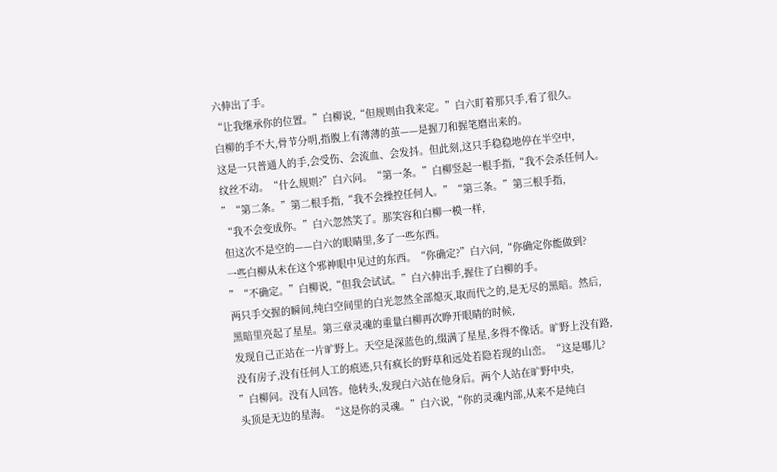六伸出了手。
“让我继承你的位置。”白柳说,“但规则由我来定。”白六盯着那只手,看了很久。
白柳的手不大,骨节分明,指腹上有薄薄的茧——是握刀和握笔磨出来的。
这是一只普通人的手,会受伤、会流血、会发抖。但此刻,这只手稳稳地停在半空中,
纹丝不动。“什么规则?”白六问。“第一条。”白柳竖起一根手指,“我不会杀任何人。
”“第二条。”第二根手指,“我不会操控任何人。”“第三条。”第三根手指,
“我不会变成你。”白六忽然笑了。那笑容和白柳一模一样,
但这次不是空的——白六的眼睛里,多了一些东西。
一些白柳从未在这个邪神眼中见过的东西。“你确定?”白六问,“你确定你能做到?
”“不确定。”白柳说,“但我会试试。”白六伸出手,握住了白柳的手。
两只手交握的瞬间,纯白空间里的白光忽然全部熄灭,取而代之的,是无尽的黑暗。然后,
黑暗里亮起了星星。第三章灵魂的重量白柳再次睁开眼睛的时候,
发现自己正站在一片旷野上。天空是深蓝色的,缀满了星星,多得不像话。旷野上没有路,
没有房子,没有任何人工的痕迹,只有疯长的野草和远处若隐若现的山峦。“这是哪儿?
”白柳问。没有人回答。他转头,发现白六站在他身后。两个人站在旷野中央,
头顶是无边的星海。“这是你的灵魂。”白六说,“你的灵魂内部,从来不是纯白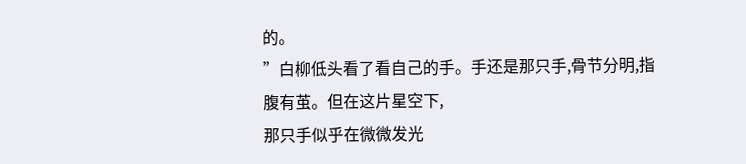的。
”白柳低头看了看自己的手。手还是那只手,骨节分明,指腹有茧。但在这片星空下,
那只手似乎在微微发光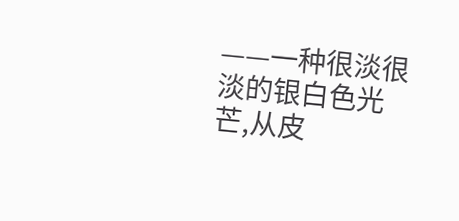——一种很淡很淡的银白色光芒,从皮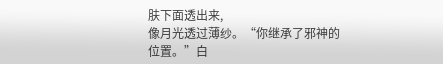肤下面透出来,
像月光透过薄纱。“你继承了邪神的位置。”白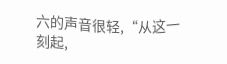六的声音很轻,“从这一刻起,